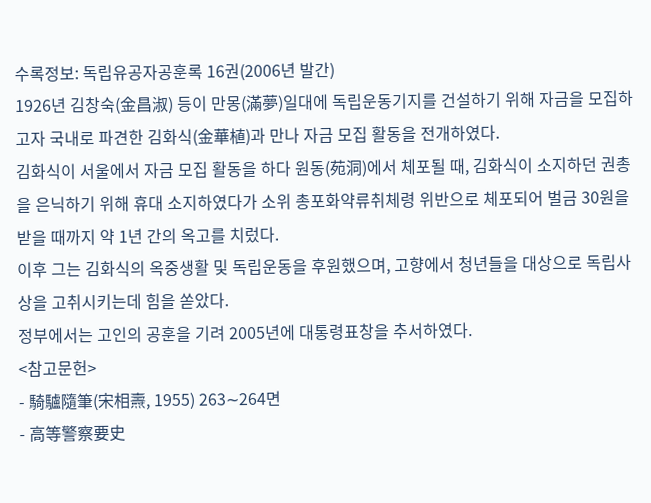수록정보: 독립유공자공훈록 16권(2006년 발간)
1926년 김창숙(金昌淑) 등이 만몽(滿夢)일대에 독립운동기지를 건설하기 위해 자금을 모집하고자 국내로 파견한 김화식(金華植)과 만나 자금 모집 활동을 전개하였다.
김화식이 서울에서 자금 모집 활동을 하다 원동(苑洞)에서 체포될 때, 김화식이 소지하던 권총을 은닉하기 위해 휴대 소지하였다가 소위 총포화약류취체령 위반으로 체포되어 벌금 30원을 받을 때까지 약 1년 간의 옥고를 치렀다.
이후 그는 김화식의 옥중생활 및 독립운동을 후원했으며, 고향에서 청년들을 대상으로 독립사상을 고취시키는데 힘을 쏟았다.
정부에서는 고인의 공훈을 기려 2005년에 대통령표창을 추서하였다.
<참고문헌>
- 騎驢隨筆(宋相燾, 1955) 263∼264면
- 高等警察要史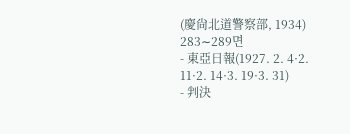(慶尙北道警察部, 1934) 283∼289면
- 東亞日報(1927. 2. 4·2. 11·2. 14·3. 19·3. 31)
- 判決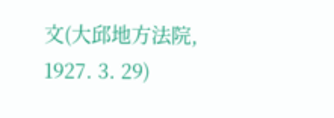文(大邱地方法院, 1927. 3. 29)